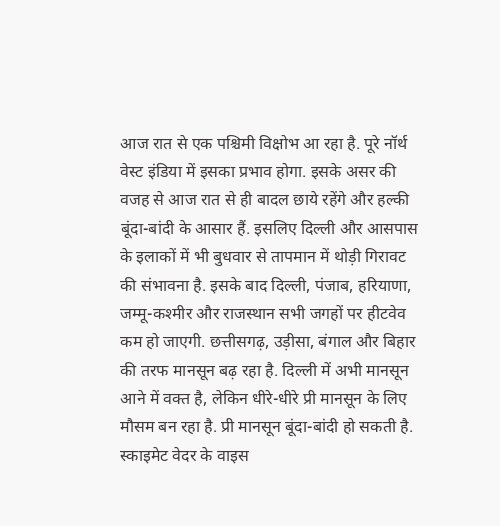आज रात से एक पश्चिमी विक्षोभ आ रहा है. पूरे नॉर्थ वेस्ट इंडिया में इसका प्रभाव होगा. इसके असर की वजह से आज रात से ही बादल छाये रहेंगे और हल्की बूंदा-बांदी के आसार हैं. इसलिए दिल्ली और आसपास के इलाकों में भी बुधवार से तापमान में थोड़ी गिरावट की संभावना है. इसके बाद दिल्ली, पंजाब, हरियाणा, जम्मू-कश्मीर और राजस्थान सभी जगहों पर हीटवेव कम हो जाएगी. छत्तीसगढ़, उड़ीसा, बंगाल और बिहार की तरफ मानसून बढ़ रहा है. दिल्ली में अभी मानसून आने में वक्त है, लेकिन धीरे-धीरे प्री मानसून के लिए मौसम बन रहा है. प्री मानसून बूंदा-बांदी हो सकती है. स्काइमेट वेदर के वाइस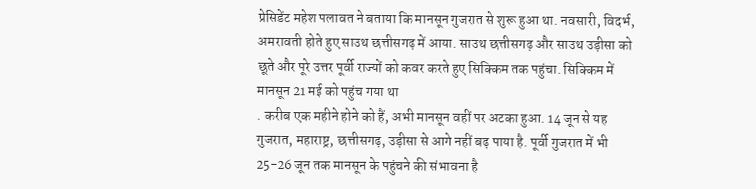प्रेसिडेंट महेश पलावत ने बताया कि मानसून गुजरात से शुरू हुआ था. नवसारी, विदर्भ, अमरावती होते हुए साउथ छत्तीसगढ़ में आया. साउथ छत्तीसगढ़ और साउथ उड़ीसा को छूते और पूरे उत्तर पूर्वी राज्यों को कवर करते हुए सिक्किम तक पहुंचा. सिक्किम में मानसून 21 मई को पहुंच गया था
. करीब एक महीने होने को हैं, अभी मानसून वहीं पर अटका हुआ. 14 जून से यह गुजरात, महाराष्ट्र, छत्तीसगढ़, उड़ीसा से आगे नहीं बढ़ पाया है. पूर्वी गुजरात में भी 25-26 जून तक मानसून के पहुंचने की संभावना है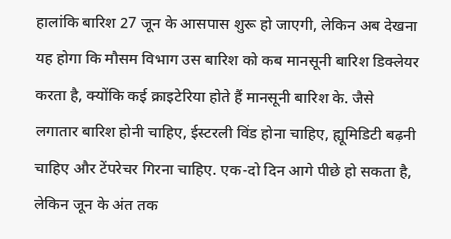हालांकि बारिश 27 जून के आसपास शुरू हो जाएगी, लेकिन अब देखना यह होगा कि मौसम विभाग उस बारिश को कब मानसूनी बारिश डिक्लेयर करता है, क्योंकि कई क्राइटेरिया होते हैं मानसूनी बारिश के. जैसे लगातार बारिश होनी चाहिए, ईस्टरली विंड होना चाहिए, ह्यूमिडिटी बढ़नी चाहिए और टेंपरेचर गिरना चाहिए. एक-दो दिन आगे पीछे हो सकता है, लेकिन जून के अंत तक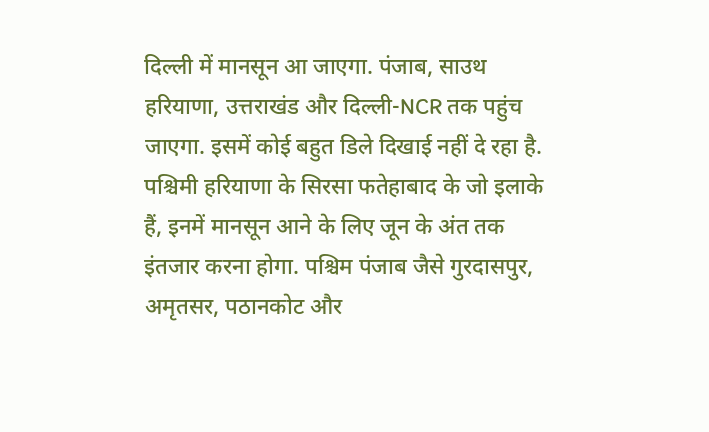दिल्ली में मानसून आ जाएगा. पंजाब, साउथ हरियाणा, उत्तराखंड और दिल्ली-NCR तक पहुंच जाएगा. इसमें कोई बहुत डिले दिखाई नहीं दे रहा है. पश्चिमी हरियाणा के सिरसा फतेहाबाद के जो इलाके हैं, इनमें मानसून आने के लिए जून के अंत तक इंतजार करना होगा. पश्चिम पंजाब जैसे गुरदासपुर, अमृतसर, पठानकोट और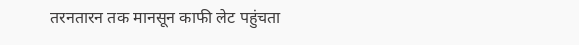तरनतारन तक मानसून काफी लेट पहुंचता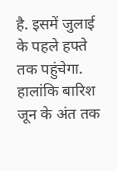है. इसमें जुलाई के पहले हफ्ते तक पहुंचेगा. हालांकि बारिश जून के अंत तक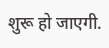शुरू हो जाएगी.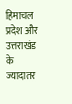हिमाचल प्रदेश और उत्तराखंड के ज्यादातर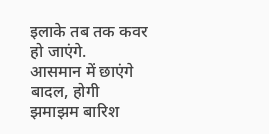इलाके तब तक कवर हो जाएंगे.
आसमान में छाएंगे बादल, होगी झमाझम बारिश